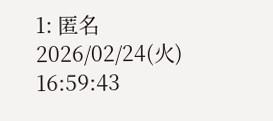1: 匿名 2026/02/24(火) 16:59:43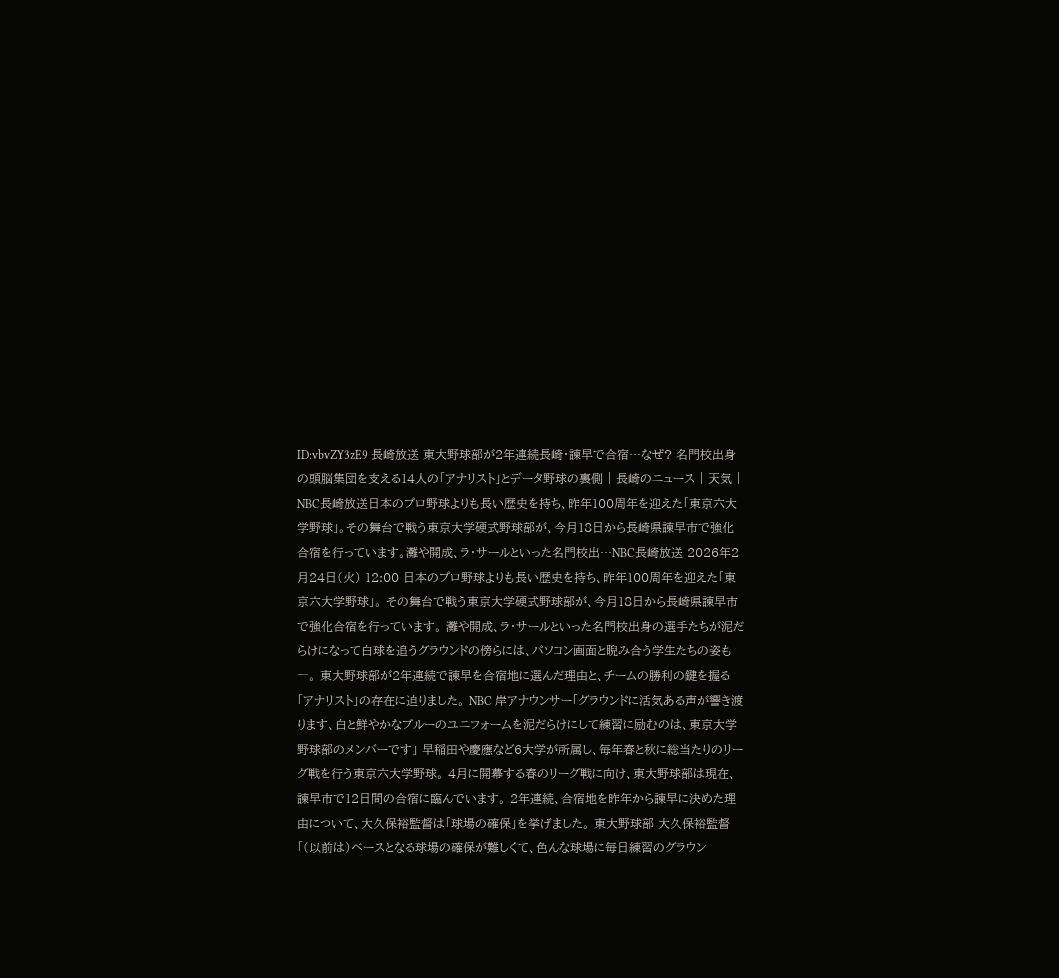ID:vbvZY3zE9 長崎放送 東大野球部が2年連続長崎・諫早で合宿…なぜ? 名門校出身の頭脳集団を支える14人の「アナリスト」とデータ野球の裏側 | 長崎のニュース | 天気 | NBC長崎放送日本のプロ野球よりも長い歴史を持ち、昨年100周年を迎えた「東京六大学野球」。その舞台で戦う東京大学硬式野球部が、今月18日から長崎県諫早市で強化合宿を行っています。灘や開成、ラ・サールといった名門校出…NBC長崎放送 2026年2月24日(火) 12:00 日本のプロ野球よりも長い歴史を持ち、昨年100周年を迎えた「東京六大学野球」。 その舞台で戦う東京大学硬式野球部が、今月18日から長崎県諫早市で強化合宿を行っています。 灘や開成、ラ・サールといった名門校出身の選手たちが泥だらけになって白球を追うグラウンドの傍らには、パソコン画面と睨み合う学生たちの姿も―。 東大野球部が2年連続で諫早を合宿地に選んだ理由と、チームの勝利の鍵を握る「アナリスト」の存在に迫りました。 NBC 岸アナウンサー「グラウンドに活気ある声が響き渡ります、白と鮮やかなブルーのユニフォームを泥だらけにして練習に励むのは、東京大学野球部のメンバーです」 早稲田や慶應など6大学が所属し、毎年春と秋に総当たりのリーグ戦を行う東京六大学野球。 4月に開幕する春のリーグ戦に向け、東大野球部は現在、諫早市で12日間の合宿に臨んでいます。 2年連続、合宿地を昨年から諫早に決めた理由について、大久保裕監督は「球場の確保」を挙げました。 東大野球部 大久保裕監督「(以前は)ベースとなる球場の確保が難しくて、色んな球場に毎日練習のグラウン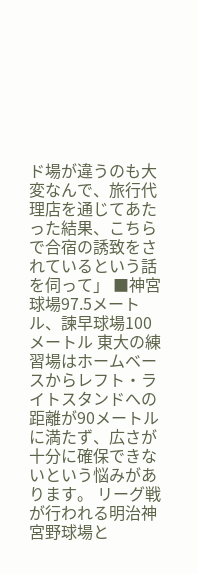ド場が違うのも大変なんで、旅行代理店を通じてあたった結果、こちらで合宿の誘致をされているという話を伺って」 ■神宮球場97.5メートル、諫早球場100メートル 東大の練習場はホームベースからレフト・ライトスタンドへの距離が90メートルに満たず、広さが十分に確保できないという悩みがあります。 リーグ戦が行われる明治神宮野球場と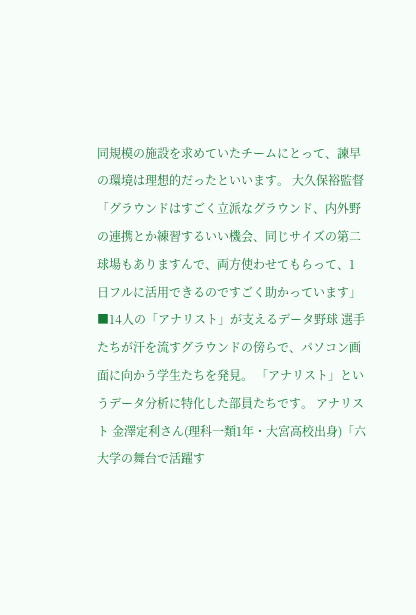同規模の施設を求めていたチームにとって、諫早の環境は理想的だったといいます。 大久保裕監督「グラウンドはすごく立派なグラウンド、内外野の連携とか練習するいい機会、同じサイズの第二球場もありますんで、両方使わせてもらって、1日フルに活用できるのですごく助かっています」 ■14人の「アナリスト」が支えるデータ野球 選手たちが汗を流すグラウンドの傍らで、パソコン画面に向かう学生たちを発見。 「アナリスト」というデータ分析に特化した部員たちです。 アナリスト 金澤定利さん(理科一類1年・大宮高校出身)「六大学の舞台で活躍す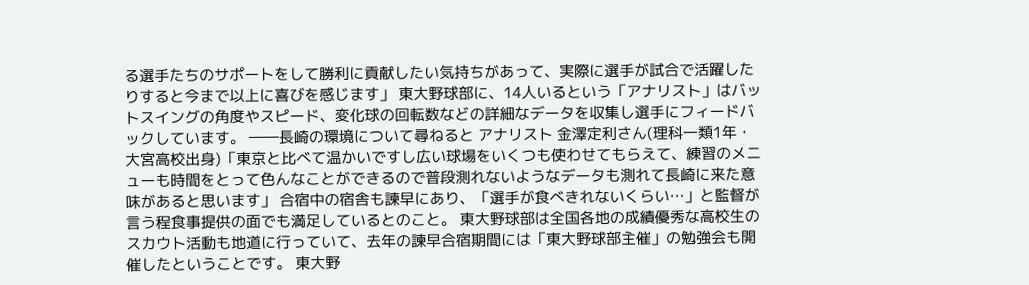る選手たちのサポートをして勝利に貢献したい気持ちがあって、実際に選手が試合で活躍したりすると今まで以上に喜びを感じます」 東大野球部に、14人いるという「アナリスト」はバットスイングの角度やスピード、変化球の回転数などの詳細なデータを収集し選手にフィードバックしています。 ――長崎の環境について尋ねると アナリスト 金澤定利さん(理科一類1年・大宮高校出身)「東京と比べて温かいですし広い球場をいくつも使わせてもらえて、練習のメニューも時間をとって色んなことができるので普段測れないようなデータも測れて長崎に来た意味があると思います」 合宿中の宿舎も諫早にあり、「選手が食べきれないくらい…」と監督が言う程食事提供の面でも満足しているとのこと。 東大野球部は全国各地の成績優秀な高校生のスカウト活動も地道に行っていて、去年の諫早合宿期間には「東大野球部主催」の勉強会も開催したということです。 東大野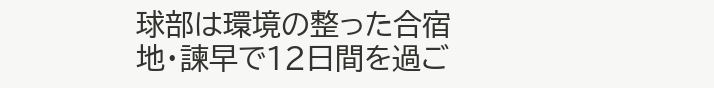球部は環境の整った合宿地・諫早で12日間を過ご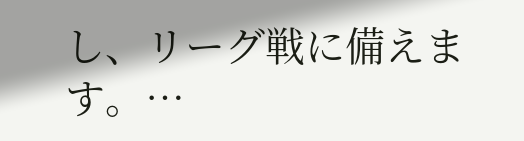し、リーグ戦に備えます。…